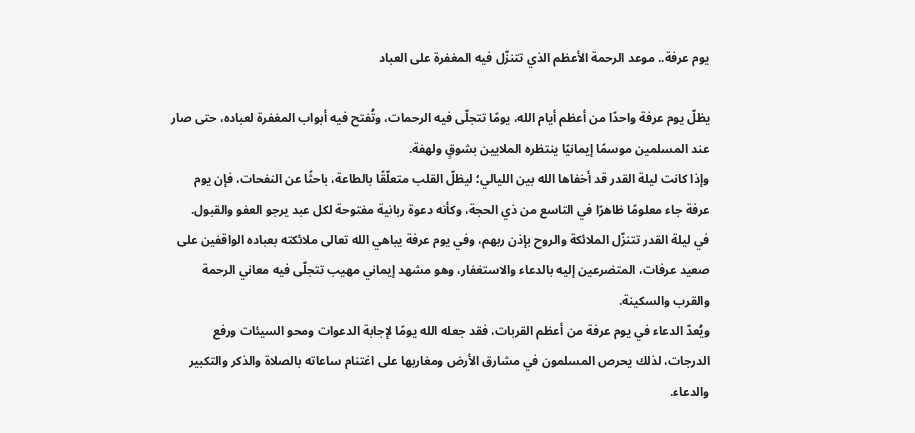يوم عرفة.. موعد الرحمة الأعظم الذي تتنزّل فيه المغفرة على العباد

يظلّ يوم عرفة واحدًا من أعظم أيام الله، يومًا تتجلّى فيه الرحمات، وتُفتح فيه أبواب المغفرة لعباده، حتى صار عند المسلمين موسمًا إيمانيًا ينتظره الملايين بشوقٍ ولهفة.
وإذا كانت ليلة القدر قد أخفاها الله بين الليالي؛ ليظلّ القلب متعلّقًا بالطاعة، باحثًا عن النفحات، فإن يوم عرفة جاء معلومًا ظاهرًا في التاسع من ذي الحجة، وكأنه دعوة ربانية مفتوحة لكل عبد يرجو العفو والقبول.
في ليلة القدر تتنزّل الملائكة والروح بإذن ربهم، وفي يوم عرفة يباهي الله تعالى ملائكته بعباده الواقفين على صعيد عرفات، المتضرعين إليه بالدعاء والاستغفار، وهو مشهد إيماني مهيب تتجلّى فيه معاني الرحمة والقرب والسكينة.
ويُعدّ الدعاء في يوم عرفة من أعظم القربات، فقد جعله الله يومًا لإجابة الدعوات ومحو السيئات ورفع الدرجات، لذلك يحرص المسلمون في مشارق الأرض ومغاربها على اغتنام ساعاته بالصلاة والذكر والتكبير والدعاء.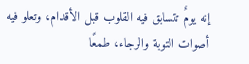إنه يومٌ تتسابق فيه القلوب قبل الأقدام، وتعلو فيه أصوات التوبة والرجاء، طمعًا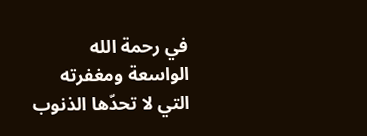في رحمة الله الواسعة ومغفرته التي لا تحدّها الذنوب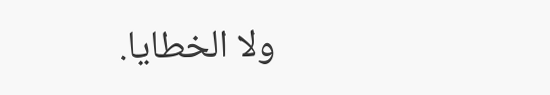ولا الخطايا.